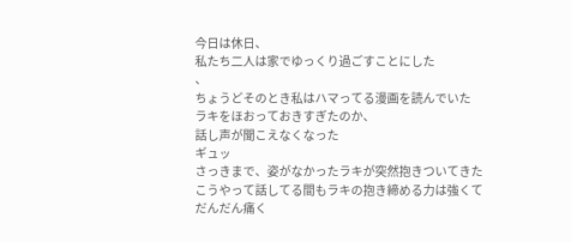今日は休日、
私たち二人は家でゆっくり過ごすことにした
、
ちょうどそのとき私はハマってる漫画を読んでいた
ラキをほおっておきすぎたのか、
話し声が聞こえなくなった
ギュッ
さっきまで、姿がなかったラキが突然抱きついてきた
こうやって話してる間もラキの抱き締める力は強くて
だんだん痛く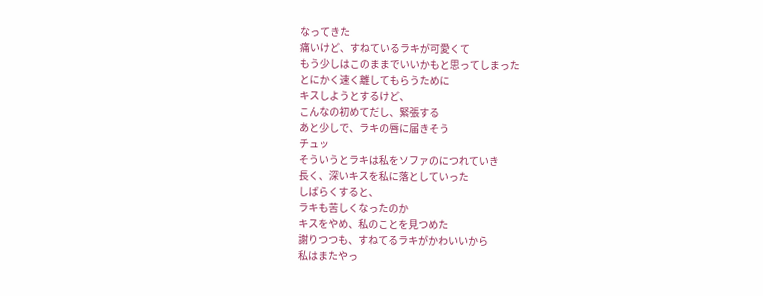なってきた
痛いけど、すねているラキが可愛くて
もう少しはこのままでいいかもと思ってしまった
とにかく速く離してもらうために
キスしようとするけど、
こんなの初めてだし、緊張する
あと少しで、ラキの唇に届きそう
チュッ
そういうとラキは私をソファのにつれていき
長く、深いキスを私に落としていった
しばらくすると、
ラキも苦しくなったのか
キスをやめ、私のことを見つめた
謝りつつも、すねてるラキがかわいいから
私はまたやっ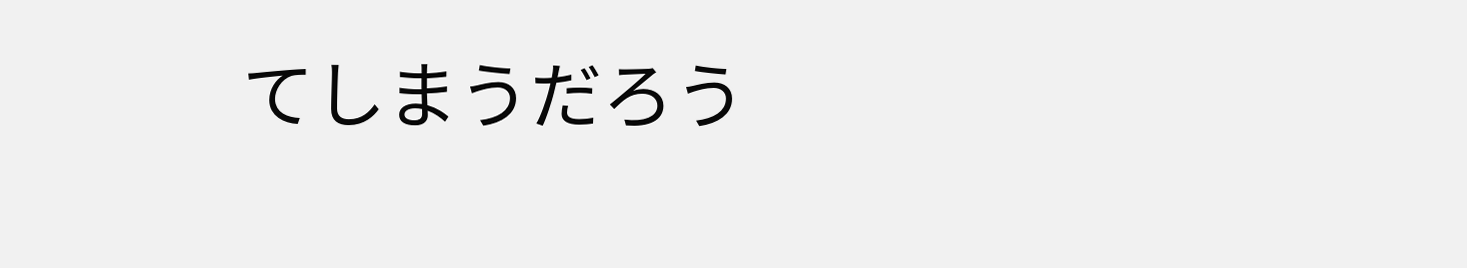てしまうだろう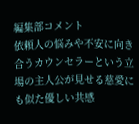編集部コメント
依頼人の悩みや不安に向き合うカウンセラーという立場の主人公が見せる慈愛にも似た優しい共感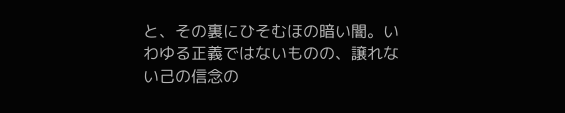と、その裏にひそむほの暗い闇。いわゆる正義ではないものの、譲れない己の信念の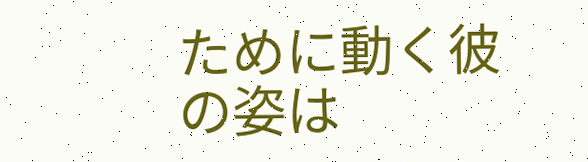ために動く彼の姿は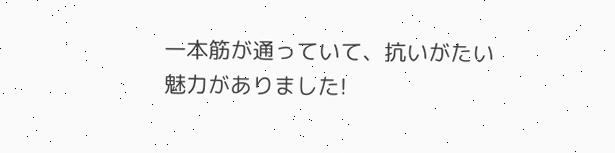一本筋が通っていて、抗いがたい魅力がありました!